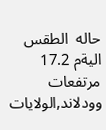حاله  الطقس  اليةم 17.2
مرتفعات وودلاند,الولايات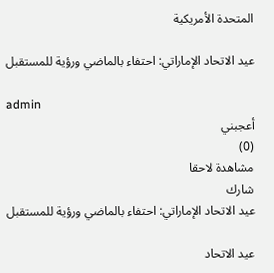المتحدة الأمريكية

عيد الاتحاد الإماراتي: احتفاء بالماضي ورؤية للمستقبل

admin
أعجبني
(0)
مشاهدة لاحقا
شارك
عيد الاتحاد الإماراتي: احتفاء بالماضي ورؤية للمستقبل

عيد الاتحاد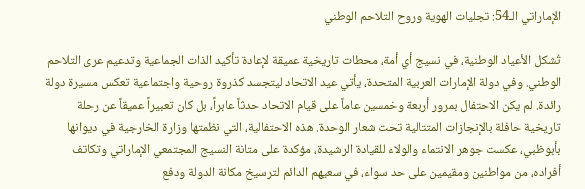الإماراتي الـ54: تجليات الهوية وروح التلاحم الوطني

تُشكل الأعياد الوطنية، في نسيج أي أمة، محطات تاريخية عميقة لإعادة تأكيد الذات الجماعية وتدعيم عرى التلاحم الوطني. وفي دولة الإمارات العربية المتحدة، يأتي عيد الاتحاد ليتجسد كذروة روحية واجتماعية تعكس مسيرة دولة رائدة. لم يكن الاحتفال بمرور أربعة وخمسين عاماً على قيام الاتحاد حدثاً عابراً، بل كان تعبيراً عميقاً عن رحلة تاريخية حافلة بالإنجازات المتتالية تحت شعار الوحدة. هذه الاحتفالية، التي نظمتها وزارة الخارجية في ديوانها بأبوظبي، عكست جوهر الانتماء والولاء للقيادة الرشيدة، مؤكدة على متانة النسيج المجتمعي الإماراتي وتكاتف أفراده، من مواطنين ومقيمين على حد سواء، في سعيهم الدائم لترسيخ مكانة الدولة ودفع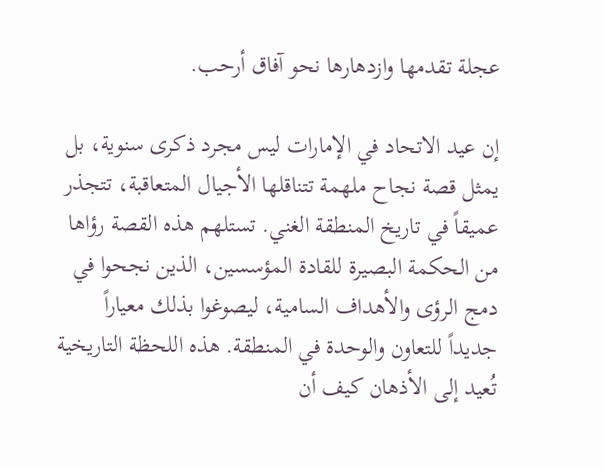عجلة تقدمها وازدهارها نحو آفاق أرحب.

إن عيد الاتحاد في الإمارات ليس مجرد ذكرى سنوية، بل يمثل قصة نجاح ملهمة تتناقلها الأجيال المتعاقبة، تتجذر عميقاً في تاريخ المنطقة الغني. تستلهم هذه القصة رؤاها من الحكمة البصيرة للقادة المؤسسين، الذين نجحوا في دمج الرؤى والأهداف السامية، ليصوغوا بذلك معياراً جديداً للتعاون والوحدة في المنطقة. هذه اللحظة التاريخية تُعيد إلى الأذهان كيف أن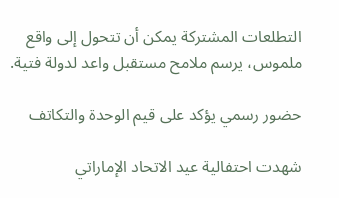التطلعات المشتركة يمكن أن تتحول إلى واقع ملموس، يرسم ملامح مستقبل واعد لدولة فتية.

حضور رسمي يؤكد على قيم الوحدة والتكاتف

شهدت احتفالية عيد الاتحاد الإماراتي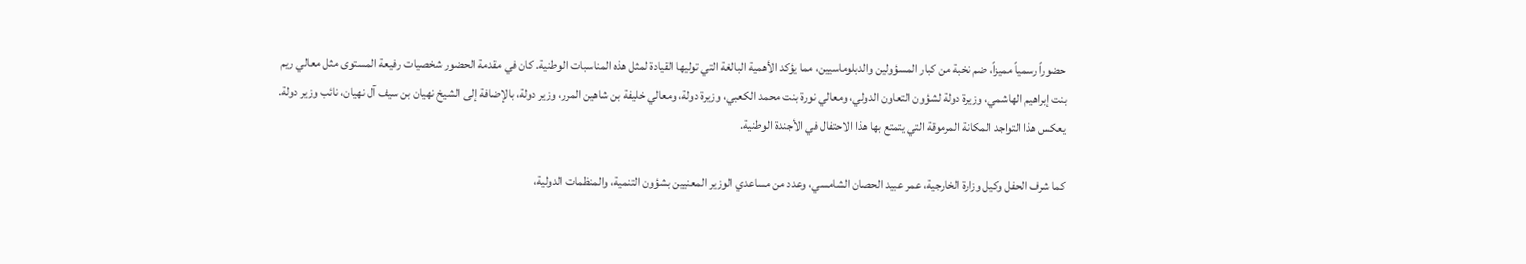حضوراً رسمياً مميزاً، ضم نخبة من كبار المسؤولين والدبلوماسيين، مما يؤكد الأهمية البالغة التي توليها القيادة لمثل هذه المناسبات الوطنية. كان في مقدمة الحضور شخصيات رفيعة المستوى مثل معالي ريم بنت إبراهيم الهاشمي، وزيرة دولة لشؤون التعاون الدولي، ومعالي نورة بنت محمد الكعبي، وزيرة دولة، ومعالي خليفة بن شاهين المرر، وزير دولة، بالإضافة إلى الشيخ نهيان بن سيف آل نهيان، نائب وزير دولة. يعكس هذا التواجد المكانة المرموقة التي يتمتع بها هذا الاحتفال في الأجندة الوطنية.

كما شرف الحفل وكيل وزارة الخارجية، عمر عبيد الحصان الشامسي، وعدد من مساعدي الوزير المعنيين بشؤون التنمية، والمنظمات الدولية،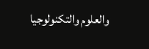والعلوم والتكنولوجيا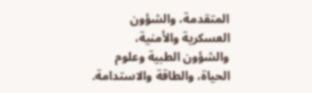المتقدمة، والشؤون العسكرية والأمنية، والشؤون الطبية وعلوم الحياة، والطاقة والاستدامة.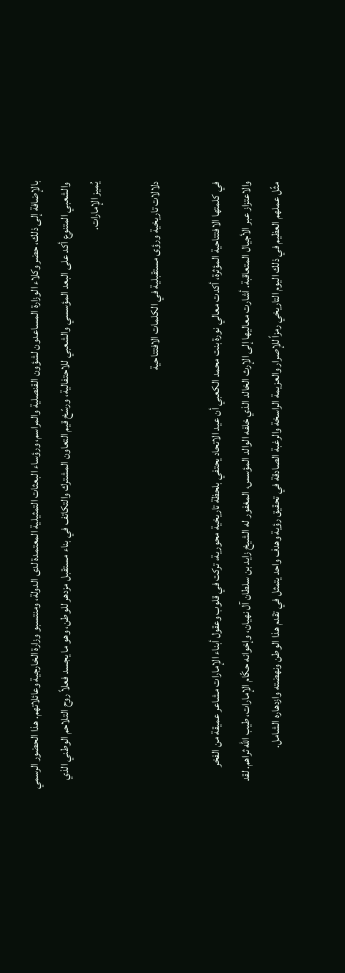بالإضافة إلى ذلك، حضر وكلاء الوزارة المساعدون لشؤون القنصلية والمراسم، ورؤساء البعثات التمثيلية المعتمدة لدى الدولة، ومنتسبو وزارة الخارجية وعائلاتهم. هذا الحضور الرسمي والشعبي المتنوع أكد على البعد المؤسسي والشعبي للاحتفالية، ورسّخ قيم التعاون المشترك والتكاتف في بناء مستقبل مزدهر للوطن، وهو ما يجسد فعلاً روح التلاحم الوطني الذي يُميز الإمارات.

دلالات تاريخية ورؤى مستقبلية في الكلمات الافتتاحية

في كلمتها الافتتاحية المؤثرة، أكدت معالي نورة بنت محمد الكعبي أن عيد الاتحاد يحتفي بلحظة تاريخية محورية، تركت في قلوب وعقول أبناء الإمارات مشاعر عميقة من الفخر والاعتزاز عبر الأجيال المتعاقبة. أشارت معاليها إلى الإرث الخالد الذي خلفه الوالد المؤسس، المغفور له الشيخ زايد بن سلطان آل نهيان، وإخوانه حكّام الإمارات، طيب الله ثراهم. لقد مثّل عملهم العظيم في ذلك اليوم التاريخي رمزاً للإصرار والعزيمة الراسخة والرغبة الصادقة في تحقيق رؤية وهدف واحد يتمثل في تقدم هذا الوطن ونهضته وازدهاره الشامل.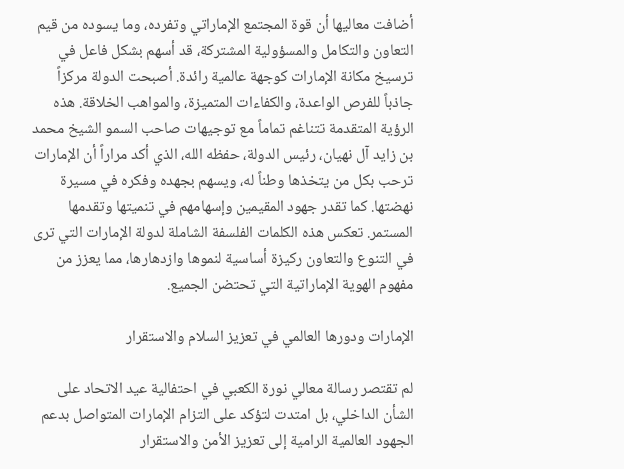أضافت معاليها أن قوة المجتمع الإماراتي وتفرده، وما يسوده من قيم التعاون والتكامل والمسؤولية المشتركة، قد أسهم بشكل فاعل في ترسيخ مكانة الإمارات كوجهة عالمية رائدة. أصبحت الدولة مركزاً جاذباً للفرص الواعدة، والكفاءات المتميزة، والمواهب الخلاقة. هذه الرؤية المتقدمة تتناغم تماماً مع توجيهات صاحب السمو الشيخ محمد بن زايد آل نهيان، رئيس الدولة، حفظه الله، الذي أكد مراراً أن الإمارات ترحب بكل من يتخذها وطناً له، ويسهم بجهده وفكره في مسيرة نهضتها. كما تقدر جهود المقيمين وإسهامهم في تنميتها وتقدمها المستمر. تعكس هذه الكلمات الفلسفة الشاملة لدولة الإمارات التي ترى في التنوع والتعاون ركيزة أساسية لنموها وازدهارها، مما يعزز من مفهوم الهوية الإماراتية التي تحتضن الجميع.

الإمارات ودورها العالمي في تعزيز السلام والاستقرار

لم تقتصر رسالة معالي نورة الكعبي في احتفالية عيد الاتحاد على الشأن الداخلي، بل امتدت لتؤكد على التزام الإمارات المتواصل بدعم الجهود العالمية الرامية إلى تعزيز الأمن والاستقرار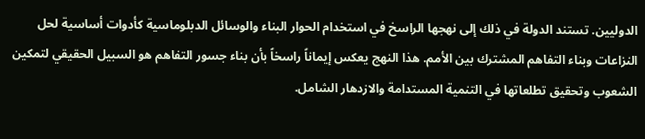الدوليين. تستند الدولة في ذلك إلى نهجها الراسخ في استخدام الحوار البناء والوسائل الدبلوماسية كأدوات أساسية لحل النزاعات وبناء التفاهم المشترك بين الأمم. هذا النهج يعكس إيماناً راسخاً بأن بناء جسور التفاهم هو السبيل الحقيقي لتمكين الشعوب وتحقيق تطلعاتها في التنمية المستدامة والازدهار الشامل.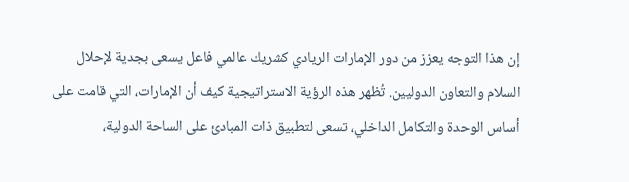إن هذا التوجه يعزز من دور الإمارات الريادي كشريك عالمي فاعل يسعى بجدية لإحلال السلام والتعاون الدوليين. تُظهر هذه الرؤية الاستراتيجية كيف أن الإمارات، التي قامت على أساس الوحدة والتكامل الداخلي، تسعى لتطبيق ذات المبادئ على الساحة الدولية،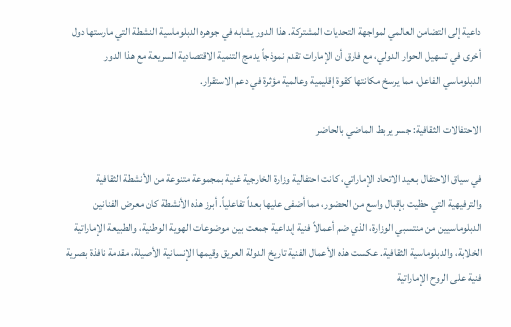داعية إلى التضامن العالمي لمواجهة التحديات المشتركة. هذا الدور يشابه في جوهره الدبلوماسية النشطة التي مارستها دول أخرى في تسهيل الحوار الدولي، مع فارق أن الإمارات تقدم نموذجاً يدمج التنمية الاقتصادية السريعة مع هذا الدور الدبلوماسي الفاعل، مما يرسخ مكانتها كقوة إقليمية وعالمية مؤثرة في دعم الاستقرار.

الاحتفالات الثقافية: جسر يربط الماضي بالحاضر

في سياق الاحتفال بـعيد الاتحاد الإماراتي، كانت احتفالية وزارة الخارجية غنية بمجموعة متنوعة من الأنشطة الثقافية والترفيهية التي حظيت بإقبال واسع من الحضور، مما أضفى عليها بعداً تفاعلياً. أبرز هذه الأنشطة كان معرض الفنانين الدبلوماسيين من منتسبي الوزارة، الذي ضم أعمالاً فنية إبداعية جمعت بين موضوعات الهوية الوطنية، والطبيعة الإماراتية الخلابة، والدبلوماسية الثقافية. عكست هذه الأعمال الفنية تاريخ الدولة العريق وقيمها الإنسانية الأصيلة، مقدمة نافذة بصرية فنية على الروح الإماراتية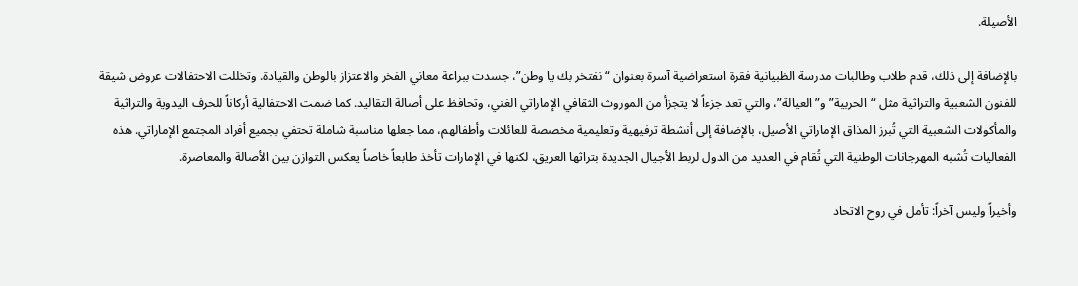الأصيلة.

بالإضافة إلى ذلك، قدم طلاب وطالبات مدرسة الظبيانية فقرة استعراضية آسرة بعنوان “نفتخر بك يا وطن”، جسدت ببراعة معاني الفخر والاعتزاز بالوطن والقيادة. وتخللت الاحتفالات عروض شيقة للفنون الشعبية والتراثية مثل “الحربية” و”العيالة”، والتي تعد جزءاً لا يتجزأ من الموروث الثقافي الإماراتي الغني، وتحافظ على أصالة التقاليد. كما ضمت الاحتفالية أركاناً للحرف اليدوية والتراثية والمأكولات الشعبية التي تُبرز المذاق الإماراتي الأصيل، بالإضافة إلى أنشطة ترفيهية وتعليمية مخصصة للعائلات وأطفالهم، مما جعلها مناسبة شاملة تحتفي بجميع أفراد المجتمع الإماراتي. هذه الفعاليات تُشبه المهرجانات الوطنية التي تُقام في العديد من الدول لربط الأجيال الجديدة بتراثها العريق، لكنها في الإمارات تأخذ طابعاً خاصاً يعكس التوازن بين الأصالة والمعاصرة.

وأخيراً وليس آخراً: تأمل في روح الاتحاد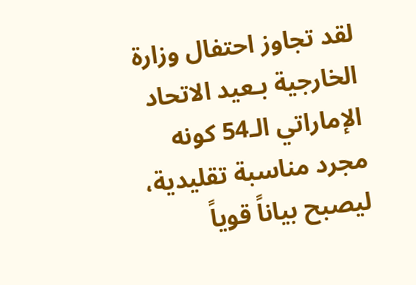لقد تجاوز احتفال وزارة الخارجية بـعيد الاتحاد الإماراتي الـ54 كونه مجرد مناسبة تقليدية، ليصبح بياناً قوياً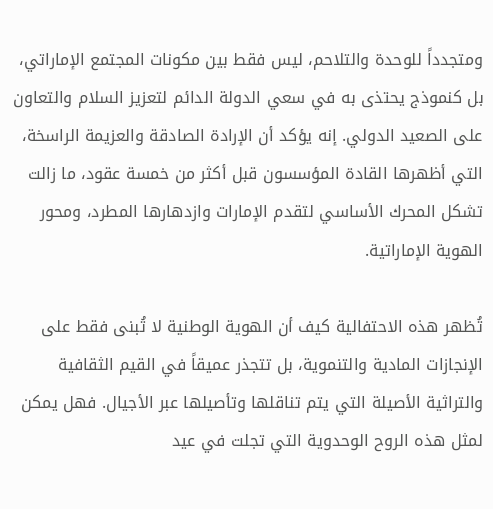ومتجدداً للوحدة والتلاحم، ليس فقط بين مكونات المجتمع الإماراتي، بل كنموذج يحتذى به في سعي الدولة الدائم لتعزيز السلام والتعاون على الصعيد الدولي. إنه يؤكد أن الإرادة الصادقة والعزيمة الراسخة، التي أظهرها القادة المؤسسون قبل أكثر من خمسة عقود، ما زالت تشكل المحرك الأساسي لتقدم الإمارات وازدهارها المطرد، ومحور الهوية الإماراتية.

تُظهر هذه الاحتفالية كيف أن الهوية الوطنية لا تُبنى فقط على الإنجازات المادية والتنموية، بل تتجذر عميقاً في القيم الثقافية والتراثية الأصيلة التي يتم تناقلها وتأصيلها عبر الأجيال. فهل يمكن لمثل هذه الروح الوحدوية التي تجلت في عيد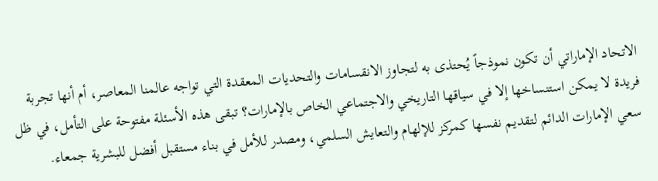الاتحاد الإماراتي أن تكون نموذجاً يُحتذى به لتجاوز الانقسامات والتحديات المعقدة التي تواجه عالمنا المعاصر، أم أنها تجربة فريدة لا يمكن استنساخها إلا في سياقها التاريخي والاجتماعي الخاص بالإمارات؟ تبقى هذه الأسئلة مفتوحة على التأمل، في ظل سعي الإمارات الدائم لتقديم نفسها كمركز للإلهام والتعايش السلمي، ومصدر للأمل في بناء مستقبل أفضل للبشرية جمعاء.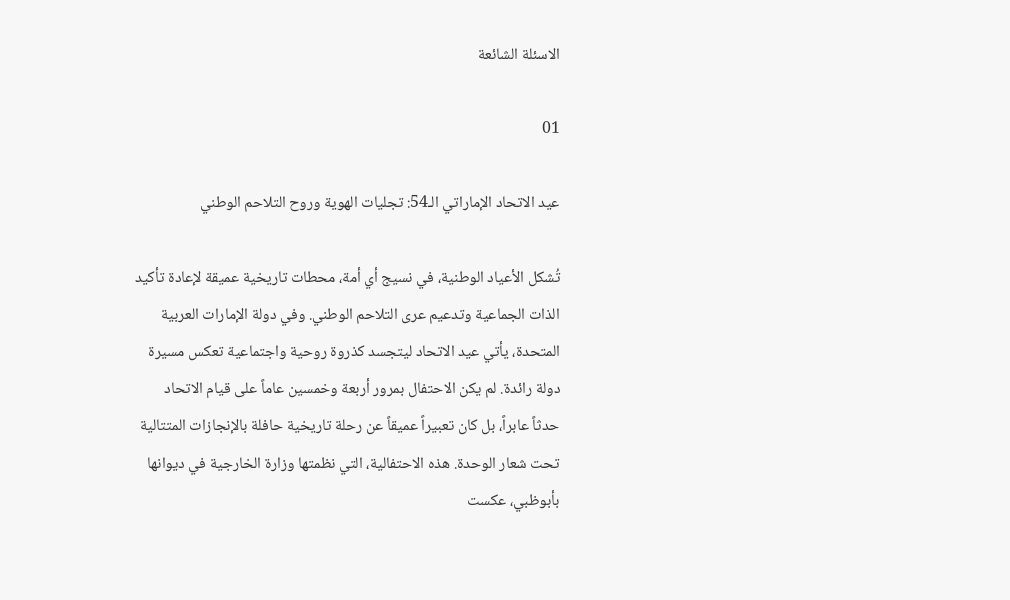الاسئلة الشائعة

01

عيد الاتحاد الإماراتي الـ54: تجليات الهوية وروح التلاحم الوطني

تُشكل الأعياد الوطنية، في نسيج أي أمة، محطات تاريخية عميقة لإعادة تأكيد الذات الجماعية وتدعيم عرى التلاحم الوطني. وفي دولة الإمارات العربية المتحدة، يأتي عيد الاتحاد ليتجسد كذروة روحية واجتماعية تعكس مسيرة دولة رائدة. لم يكن الاحتفال بمرور أربعة وخمسين عاماً على قيام الاتحاد حدثاً عابراً، بل كان تعبيراً عميقاً عن رحلة تاريخية حافلة بالإنجازات المتتالية تحت شعار الوحدة. هذه الاحتفالية، التي نظمتها وزارة الخارجية في ديوانها بأبوظبي، عكست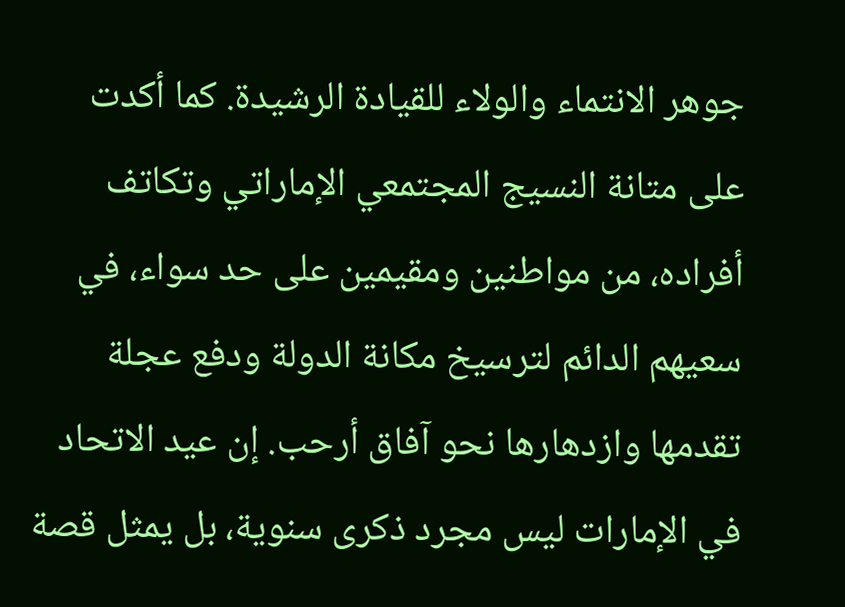جوهر الانتماء والولاء للقيادة الرشيدة. كما أكدت على متانة النسيج المجتمعي الإماراتي وتكاتف أفراده، من مواطنين ومقيمين على حد سواء، في سعيهم الدائم لترسيخ مكانة الدولة ودفع عجلة تقدمها وازدهارها نحو آفاق أرحب. إن عيد الاتحاد في الإمارات ليس مجرد ذكرى سنوية، بل يمثل قصة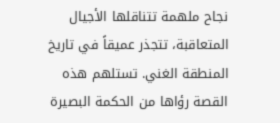نجاح ملهمة تتناقلها الأجيال المتعاقبة، تتجذر عميقاً في تاريخ المنطقة الغني. تستلهم هذه القصة رؤاها من الحكمة البصيرة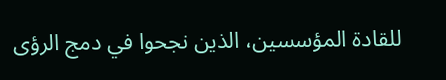للقادة المؤسسين، الذين نجحوا في دمج الرؤى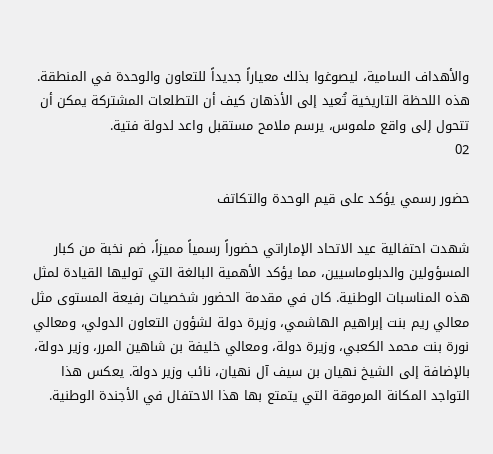والأهداف السامية، ليصوغوا بذلك معياراً جديداً للتعاون والوحدة في المنطقة. هذه اللحظة التاريخية تُعيد إلى الأذهان كيف أن التطلعات المشتركة يمكن أن تتحول إلى واقع ملموس، يرسم ملامح مستقبل واعد لدولة فتية.
02

حضور رسمي يؤكد على قيم الوحدة والتكاتف

شهدت احتفالية عيد الاتحاد الإماراتي حضوراً رسمياً مميزاً، ضم نخبة من كبار المسؤولين والدبلوماسيين، مما يؤكد الأهمية البالغة التي توليها القيادة لمثل هذه المناسبات الوطنية. كان في مقدمة الحضور شخصيات رفيعة المستوى مثل معالي ريم بنت إبراهيم الهاشمي، وزيرة دولة لشؤون التعاون الدولي، ومعالي نورة بنت محمد الكعبي، وزيرة دولة، ومعالي خليفة بن شاهين المرر، وزير دولة، بالإضافة إلى الشيخ نهيان بن سيف آل نهيان، نائب وزير دولة. يعكس هذا التواجد المكانة المرموقة التي يتمتع بها هذا الاحتفال في الأجندة الوطنية.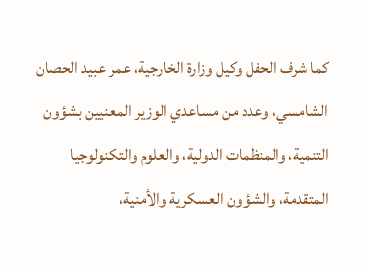كما شرف الحفل وكيل وزارة الخارجية، عمر عبيد الحصان الشامسي، وعدد من مساعدي الوزير المعنيين بشؤون التنمية، والمنظمات الدولية، والعلوم والتكنولوجيا المتقدمة، والشؤون العسكرية والأمنية،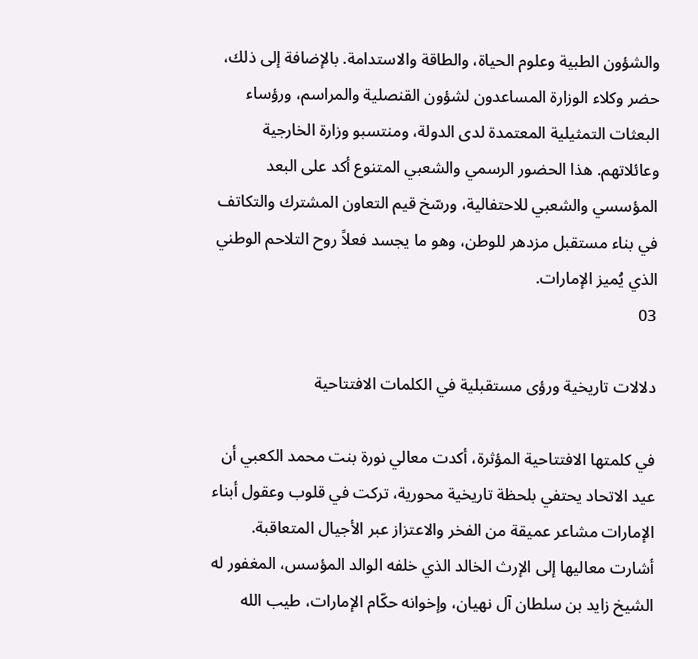والشؤون الطبية وعلوم الحياة، والطاقة والاستدامة. بالإضافة إلى ذلك، حضر وكلاء الوزارة المساعدون لشؤون القنصلية والمراسم، ورؤساء البعثات التمثيلية المعتمدة لدى الدولة، ومنتسبو وزارة الخارجية وعائلاتهم. هذا الحضور الرسمي والشعبي المتنوع أكد على البعد المؤسسي والشعبي للاحتفالية، ورسّخ قيم التعاون المشترك والتكاتف في بناء مستقبل مزدهر للوطن، وهو ما يجسد فعلاً روح التلاحم الوطني الذي يُميز الإمارات.
03

دلالات تاريخية ورؤى مستقبلية في الكلمات الافتتاحية

في كلمتها الافتتاحية المؤثرة، أكدت معالي نورة بنت محمد الكعبي أن عيد الاتحاد يحتفي بلحظة تاريخية محورية، تركت في قلوب وعقول أبناء الإمارات مشاعر عميقة من الفخر والاعتزاز عبر الأجيال المتعاقبة. أشارت معاليها إلى الإرث الخالد الذي خلفه الوالد المؤسس، المغفور له الشيخ زايد بن سلطان آل نهيان، وإخوانه حكّام الإمارات، طيب الله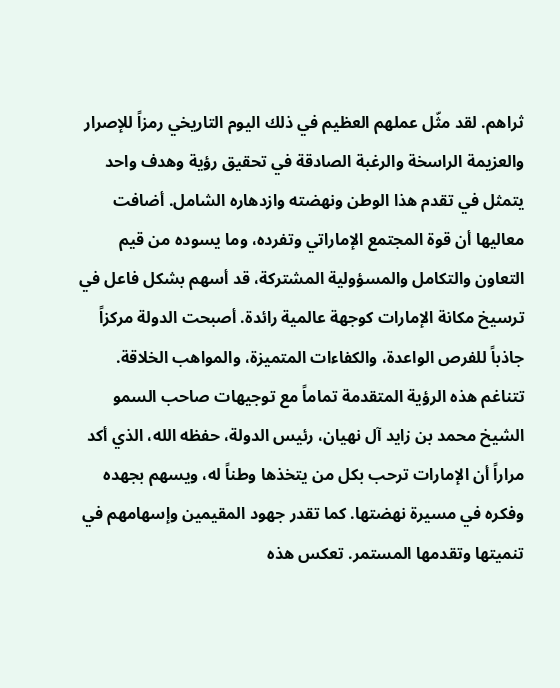ثراهم. لقد مثّل عملهم العظيم في ذلك اليوم التاريخي رمزاً للإصرار والعزيمة الراسخة والرغبة الصادقة في تحقيق رؤية وهدف واحد يتمثل في تقدم هذا الوطن ونهضته وازدهاره الشامل. أضافت معاليها أن قوة المجتمع الإماراتي وتفرده، وما يسوده من قيم التعاون والتكامل والمسؤولية المشتركة، قد أسهم بشكل فاعل في ترسيخ مكانة الإمارات كوجهة عالمية رائدة. أصبحت الدولة مركزاً جاذباً للفرص الواعدة، والكفاءات المتميزة، والمواهب الخلاقة. تتناغم هذه الرؤية المتقدمة تماماً مع توجيهات صاحب السمو الشيخ محمد بن زايد آل نهيان، رئيس الدولة، حفظه الله، الذي أكد مراراً أن الإمارات ترحب بكل من يتخذها وطناً له، ويسهم بجهده وفكره في مسيرة نهضتها. كما تقدر جهود المقيمين وإسهامهم في تنميتها وتقدمها المستمر. تعكس هذه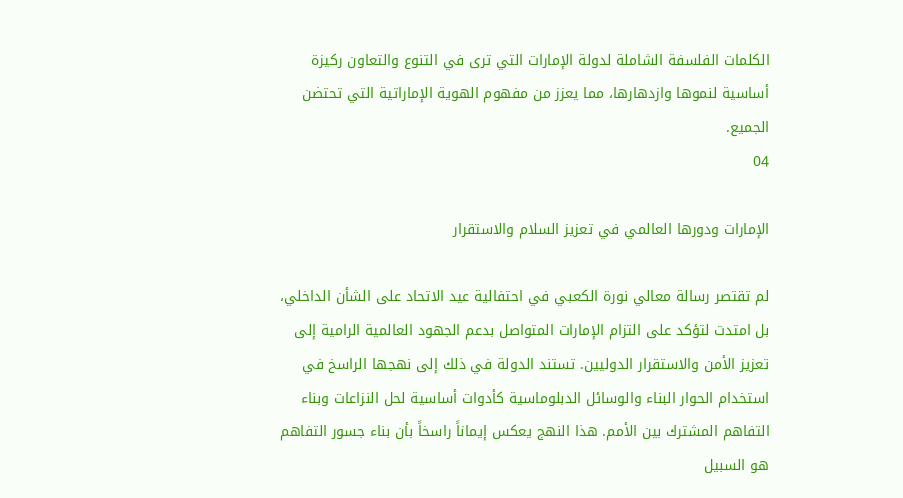الكلمات الفلسفة الشاملة لدولة الإمارات التي ترى في التنوع والتعاون ركيزة أساسية لنموها وازدهارها، مما يعزز من مفهوم الهوية الإماراتية التي تحتضن الجميع.
04

الإمارات ودورها العالمي في تعزيز السلام والاستقرار

لم تقتصر رسالة معالي نورة الكعبي في احتفالية عيد الاتحاد على الشأن الداخلي، بل امتدت لتؤكد على التزام الإمارات المتواصل بدعم الجهود العالمية الرامية إلى تعزيز الأمن والاستقرار الدوليين. تستند الدولة في ذلك إلى نهجها الراسخ في استخدام الحوار البناء والوسائل الدبلوماسية كأدوات أساسية لحل النزاعات وبناء التفاهم المشترك بين الأمم. هذا النهج يعكس إيماناً راسخاً بأن بناء جسور التفاهم هو السبيل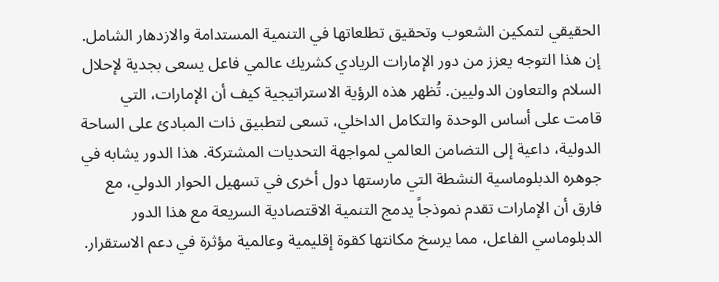الحقيقي لتمكين الشعوب وتحقيق تطلعاتها في التنمية المستدامة والازدهار الشامل. إن هذا التوجه يعزز من دور الإمارات الريادي كشريك عالمي فاعل يسعى بجدية لإحلال السلام والتعاون الدوليين. تُظهر هذه الرؤية الاستراتيجية كيف أن الإمارات، التي قامت على أساس الوحدة والتكامل الداخلي، تسعى لتطبيق ذات المبادئ على الساحة الدولية، داعية إلى التضامن العالمي لمواجهة التحديات المشتركة. هذا الدور يشابه في جوهره الدبلوماسية النشطة التي مارستها دول أخرى في تسهيل الحوار الدولي، مع فارق أن الإمارات تقدم نموذجاً يدمج التنمية الاقتصادية السريعة مع هذا الدور الدبلوماسي الفاعل، مما يرسخ مكانتها كقوة إقليمية وعالمية مؤثرة في دعم الاستقرار.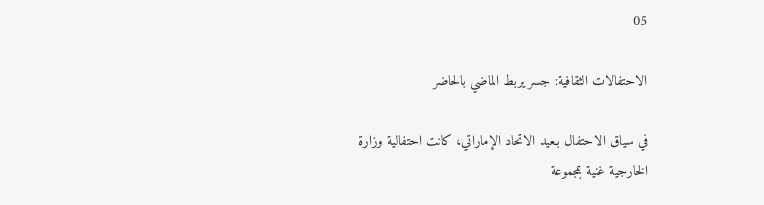05

الاحتفالات الثقافية: جسر يربط الماضي بالحاضر

في سياق الاحتفال بـعيد الاتحاد الإماراتي، كانت احتفالية وزارة الخارجية غنية بمجموعة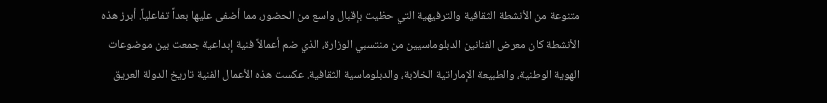متنوعة من الأنشطة الثقافية والترفيهية التي حظيت بإقبال واسع من الحضور، مما أضفى عليها بعداً تفاعلياً. أبرز هذه الأنشطة كان معرض الفنانين الدبلوماسيين من منتسبي الوزارة، الذي ضم أعمالاً فنية إبداعية جمعت بين موضوعات الهوية الوطنية، والطبيعة الإماراتية الخلابة، والدبلوماسية الثقافية. عكست هذه الأعمال الفنية تاريخ الدولة العريق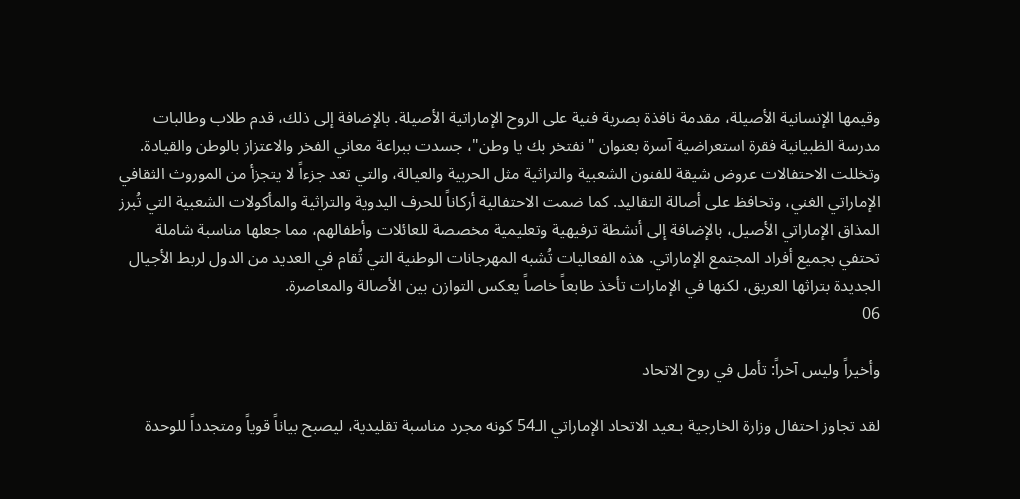وقيمها الإنسانية الأصيلة، مقدمة نافذة بصرية فنية على الروح الإماراتية الأصيلة. بالإضافة إلى ذلك، قدم طلاب وطالبات مدرسة الظبيانية فقرة استعراضية آسرة بعنوان "نفتخر بك يا وطن"، جسدت ببراعة معاني الفخر والاعتزاز بالوطن والقيادة. وتخللت الاحتفالات عروض شيقة للفنون الشعبية والتراثية مثل الحربية والعيالة، والتي تعد جزءاً لا يتجزأ من الموروث الثقافي الإماراتي الغني، وتحافظ على أصالة التقاليد. كما ضمت الاحتفالية أركاناً للحرف اليدوية والتراثية والمأكولات الشعبية التي تُبرز المذاق الإماراتي الأصيل، بالإضافة إلى أنشطة ترفيهية وتعليمية مخصصة للعائلات وأطفالهم، مما جعلها مناسبة شاملة تحتفي بجميع أفراد المجتمع الإماراتي. هذه الفعاليات تُشبه المهرجانات الوطنية التي تُقام في العديد من الدول لربط الأجيال الجديدة بتراثها العريق، لكنها في الإمارات تأخذ طابعاً خاصاً يعكس التوازن بين الأصالة والمعاصرة.
06

وأخيراً وليس آخراً: تأمل في روح الاتحاد

لقد تجاوز احتفال وزارة الخارجية بـعيد الاتحاد الإماراتي الـ54 كونه مجرد مناسبة تقليدية، ليصبح بياناً قوياً ومتجدداً للوحدة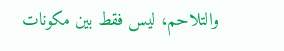والتلاحم، ليس فقط بين مكونات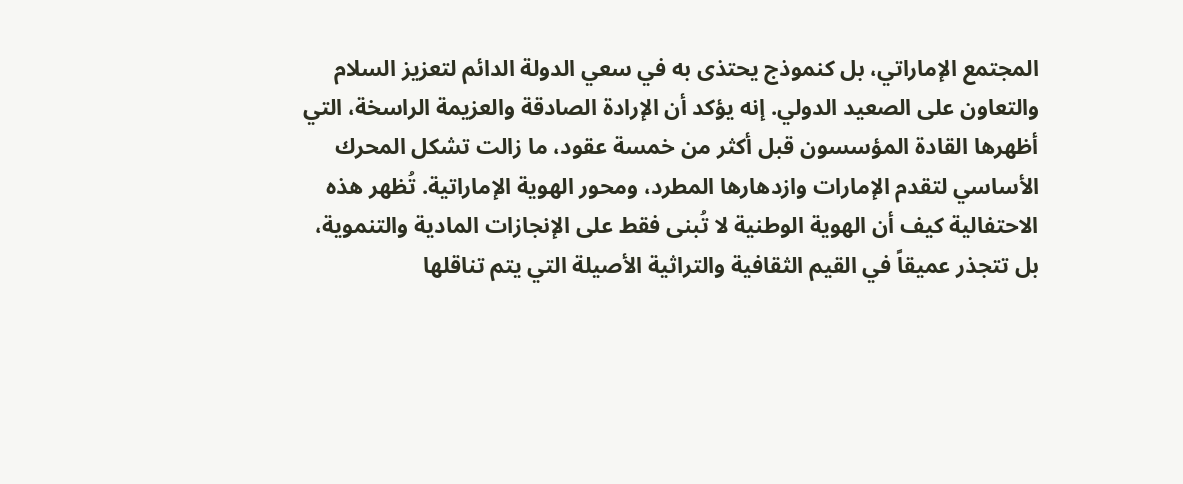المجتمع الإماراتي، بل كنموذج يحتذى به في سعي الدولة الدائم لتعزيز السلام والتعاون على الصعيد الدولي. إنه يؤكد أن الإرادة الصادقة والعزيمة الراسخة، التي أظهرها القادة المؤسسون قبل أكثر من خمسة عقود، ما زالت تشكل المحرك الأساسي لتقدم الإمارات وازدهارها المطرد، ومحور الهوية الإماراتية. تُظهر هذه الاحتفالية كيف أن الهوية الوطنية لا تُبنى فقط على الإنجازات المادية والتنموية، بل تتجذر عميقاً في القيم الثقافية والتراثية الأصيلة التي يتم تناقلها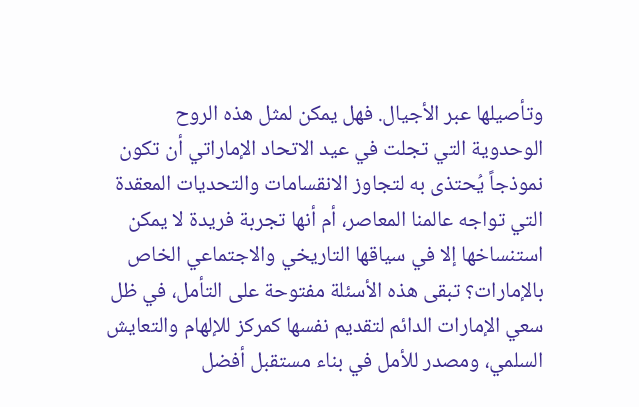وتأصيلها عبر الأجيال. فهل يمكن لمثل هذه الروح الوحدوية التي تجلت في عيد الاتحاد الإماراتي أن تكون نموذجاً يُحتذى به لتجاوز الانقسامات والتحديات المعقدة التي تواجه عالمنا المعاصر، أم أنها تجربة فريدة لا يمكن استنساخها إلا في سياقها التاريخي والاجتماعي الخاص بالإمارات؟ تبقى هذه الأسئلة مفتوحة على التأمل، في ظل سعي الإمارات الدائم لتقديم نفسها كمركز للإلهام والتعايش السلمي، ومصدر للأمل في بناء مستقبل أفضل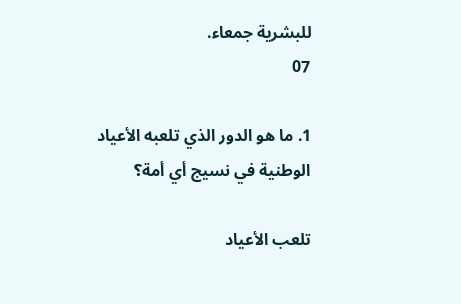للبشرية جمعاء.
07

1. ما هو الدور الذي تلعبه الأعياد الوطنية في نسيج أي أمة؟

تلعب الأعياد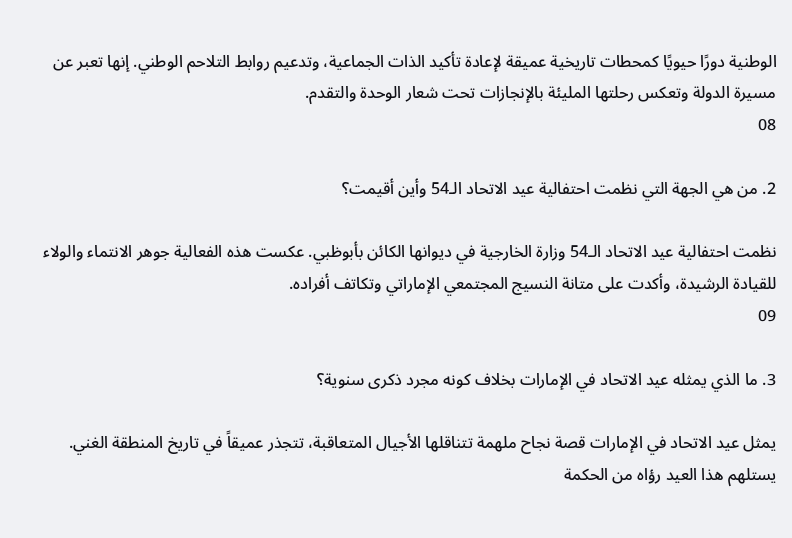الوطنية دورًا حيويًا كمحطات تاريخية عميقة لإعادة تأكيد الذات الجماعية، وتدعيم روابط التلاحم الوطني. إنها تعبر عن مسيرة الدولة وتعكس رحلتها المليئة بالإنجازات تحت شعار الوحدة والتقدم.
08

2. من هي الجهة التي نظمت احتفالية عيد الاتحاد الـ54 وأين أقيمت؟

نظمت احتفالية عيد الاتحاد الـ54 وزارة الخارجية في ديوانها الكائن بأبوظبي. عكست هذه الفعالية جوهر الانتماء والولاء للقيادة الرشيدة، وأكدت على متانة النسيج المجتمعي الإماراتي وتكاتف أفراده.
09

3. ما الذي يمثله عيد الاتحاد في الإمارات بخلاف كونه مجرد ذكرى سنوية؟

يمثل عيد الاتحاد في الإمارات قصة نجاح ملهمة تتناقلها الأجيال المتعاقبة، تتجذر عميقاً في تاريخ المنطقة الغني. يستلهم هذا العيد رؤاه من الحكمة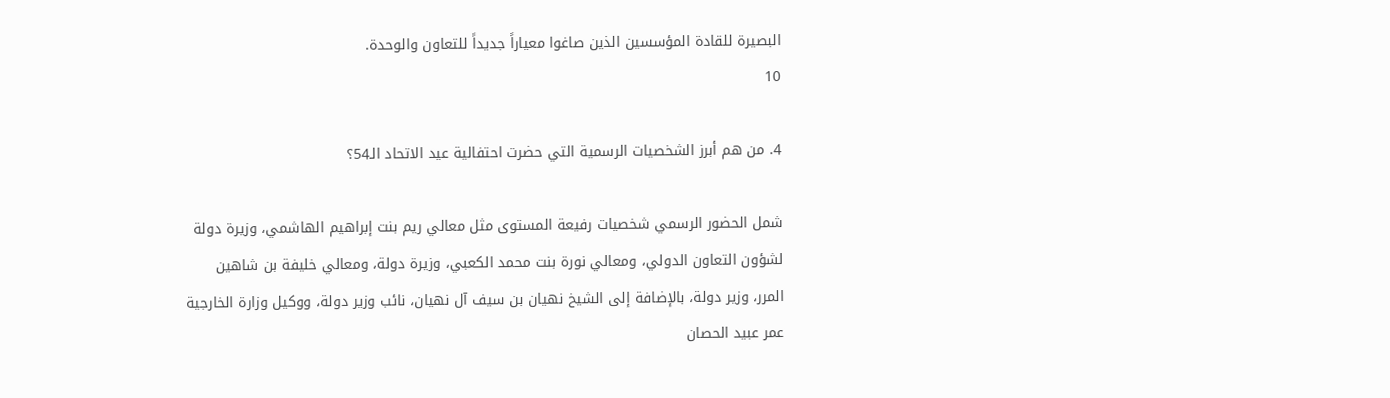البصيرة للقادة المؤسسين الذين صاغوا معياراً جديداً للتعاون والوحدة.
10

4. من هم أبرز الشخصيات الرسمية التي حضرت احتفالية عيد الاتحاد الـ54؟

شمل الحضور الرسمي شخصيات رفيعة المستوى مثل معالي ريم بنت إبراهيم الهاشمي، وزيرة دولة لشؤون التعاون الدولي، ومعالي نورة بنت محمد الكعبي، وزيرة دولة، ومعالي خليفة بن شاهين المرر، وزير دولة، بالإضافة إلى الشيخ نهيان بن سيف آل نهيان، نائب وزير دولة، ووكيل وزارة الخارجية عمر عبيد الحصان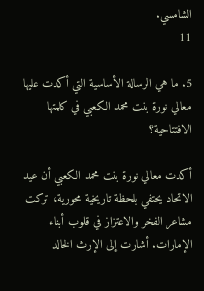الشامسي.
11

5. ما هي الرسالة الأساسية التي أكدت عليها معالي نورة بنت محمد الكعبي في كلمتها الافتتاحية؟

أكدت معالي نورة بنت محمد الكعبي أن عيد الاتحاد يحتفي بلحظة تاريخية محورية، تركت مشاعر الفخر والاعتزاز في قلوب أبناء الإمارات. أشارت إلى الإرث الخالد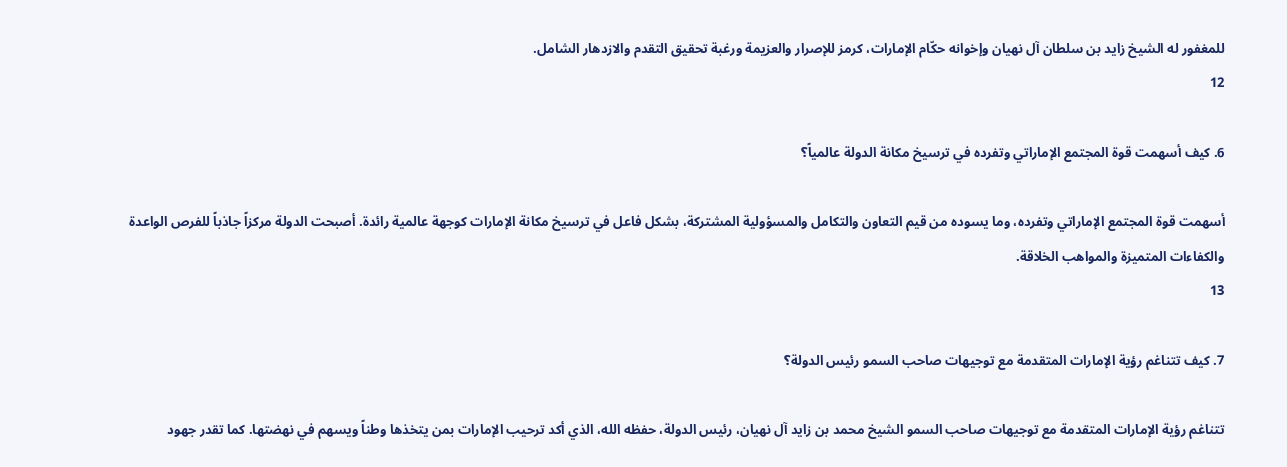للمغفور له الشيخ زايد بن سلطان آل نهيان وإخوانه حكّام الإمارات، كرمز للإصرار والعزيمة ورغبة تحقيق التقدم والازدهار الشامل.
12

6. كيف أسهمت قوة المجتمع الإماراتي وتفرده في ترسيخ مكانة الدولة عالمياً؟

أسهمت قوة المجتمع الإماراتي وتفرده، وما يسوده من قيم التعاون والتكامل والمسؤولية المشتركة، بشكل فاعل في ترسيخ مكانة الإمارات كوجهة عالمية رائدة. أصبحت الدولة مركزاً جاذباً للفرص الواعدة والكفاءات المتميزة والمواهب الخلاقة.
13

7. كيف تتناغم رؤية الإمارات المتقدمة مع توجيهات صاحب السمو رئيس الدولة؟

تتناغم رؤية الإمارات المتقدمة مع توجيهات صاحب السمو الشيخ محمد بن زايد آل نهيان، رئيس الدولة، حفظه الله، الذي أكد ترحيب الإمارات بمن يتخذها وطناً ويسهم في نهضتها. كما تقدر جهود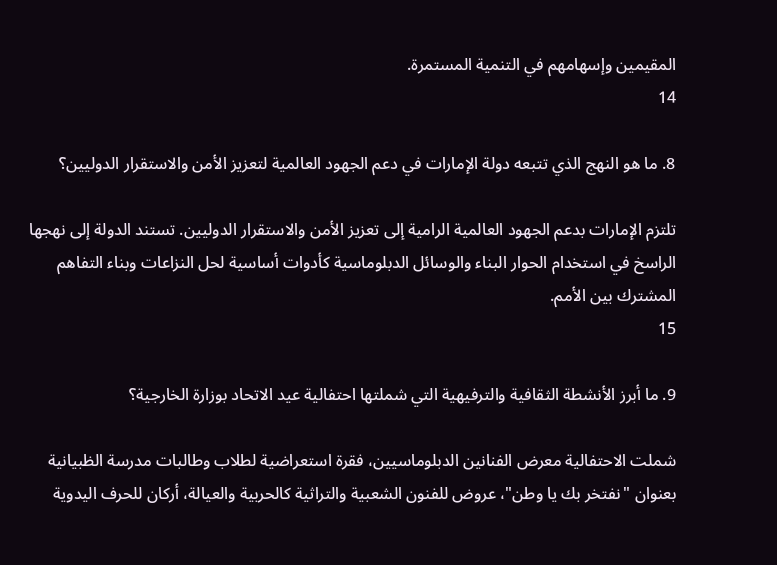المقيمين وإسهامهم في التنمية المستمرة.
14

8. ما هو النهج الذي تتبعه دولة الإمارات في دعم الجهود العالمية لتعزيز الأمن والاستقرار الدوليين؟

تلتزم الإمارات بدعم الجهود العالمية الرامية إلى تعزيز الأمن والاستقرار الدوليين. تستند الدولة إلى نهجها الراسخ في استخدام الحوار البناء والوسائل الدبلوماسية كأدوات أساسية لحل النزاعات وبناء التفاهم المشترك بين الأمم.
15

9. ما أبرز الأنشطة الثقافية والترفيهية التي شملتها احتفالية عيد الاتحاد بوزارة الخارجية؟

شملت الاحتفالية معرض الفنانين الدبلوماسيين، فقرة استعراضية لطلاب وطالبات مدرسة الظبيانية بعنوان "نفتخر بك يا وطن"، عروض للفنون الشعبية والتراثية كالحربية والعيالة، أركان للحرف اليدوية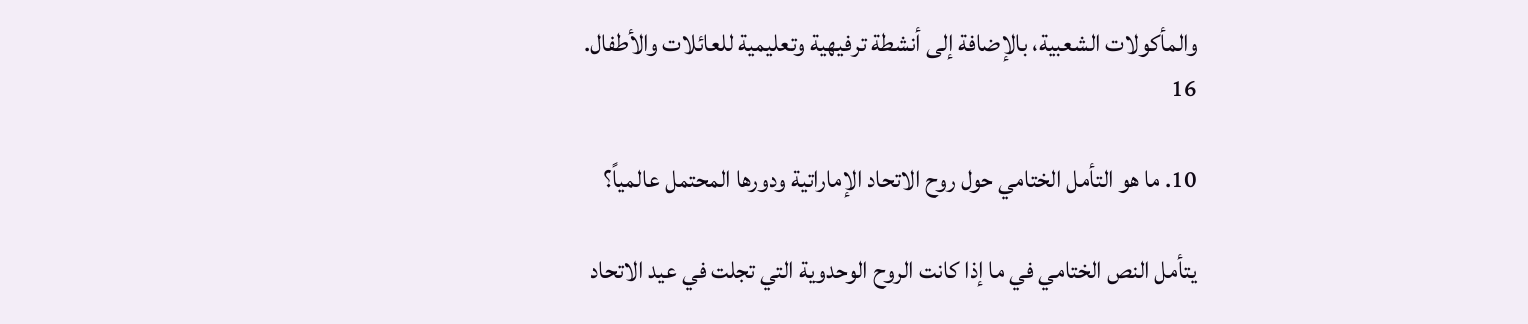والمأكولات الشعبية، بالإضافة إلى أنشطة ترفيهية وتعليمية للعائلات والأطفال.
16

10. ما هو التأمل الختامي حول روح الاتحاد الإماراتية ودورها المحتمل عالمياً؟

يتأمل النص الختامي في ما إذا كانت الروح الوحدوية التي تجلت في عيد الاتحاد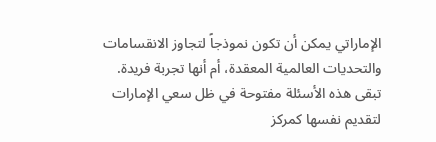الإماراتي يمكن أن تكون نموذجاً لتجاوز الانقسامات والتحديات العالمية المعقدة، أم أنها تجربة فريدة. تبقى هذه الأسئلة مفتوحة في ظل سعي الإمارات لتقديم نفسها كمركز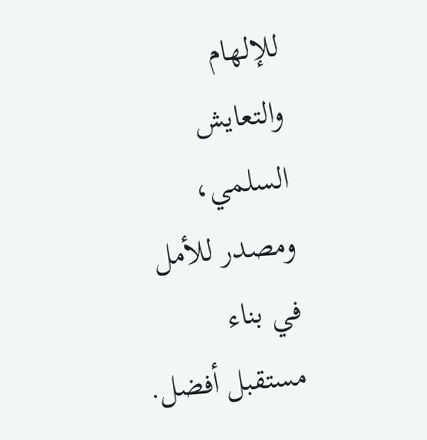للإلهام والتعايش السلمي، ومصدر للأمل في بناء مستقبل أفضل.